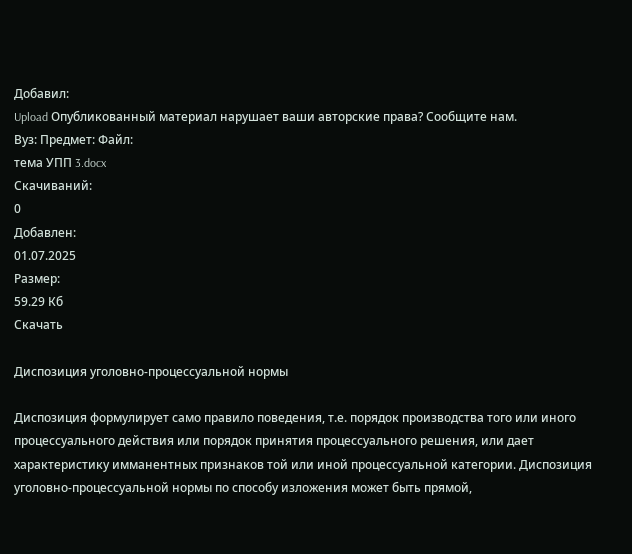Добавил:
Upload Опубликованный материал нарушает ваши авторские права? Сообщите нам.
Вуз: Предмет: Файл:
тема УПП 3.docx
Скачиваний:
0
Добавлен:
01.07.2025
Размер:
59.29 Кб
Скачать

Диспозиция уголовно-процессуальной нормы

Диспозиция формулирует само правило поведения, т.е. порядок производства того или иного процессуального действия или порядок принятия процессуального решения, или дает характеристику имманентных признаков той или иной процессуальной категории. Диспозиция уголовно-процессуальной нормы по способу изложения может быть прямой,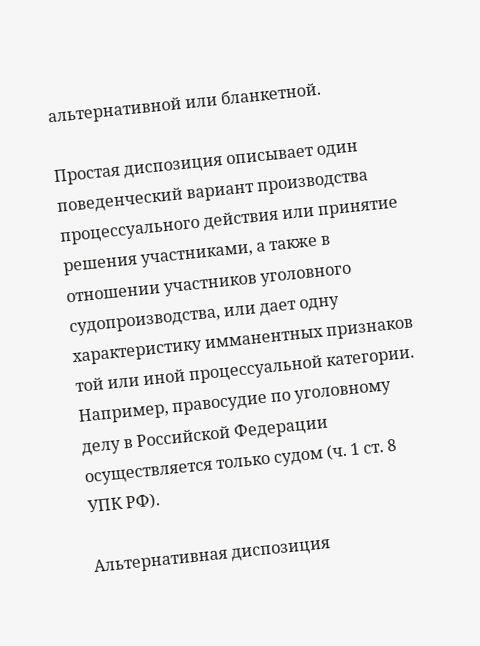альтернативной или бланкетной.

Простая диспозиция описывает один поведенческий вариант производства процессуального действия или принятие решения участниками, а также в отношении участников уголовного судопроизводства, или дает одну характеристику имманентных признаков той или иной процессуальной категории. Например, правосудие по уголовному делу в Российской Федерации осуществляется только судом (ч. 1 ст. 8 УПК РФ).

Альтернативная диспозиция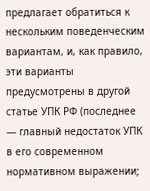предлагает обратиться к нескольким поведенческим вариантам, и, как правило, эти варианты предусмотрены в другой статье УПК РФ (последнее — главный недостаток УПК в его современном нормативном выражении;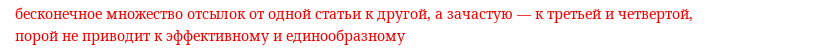бесконечное множество отсылок от одной статьи к другой, а зачастую — к третьей и четвертой, порой не приводит к эффективному и единообразному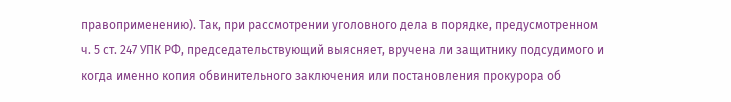правоприменению). Так, при рассмотрении уголовного дела в порядке, предусмотренном ч. 5 ст. 247 УПК РФ, председательствующий выясняет, вручена ли защитнику подсудимого и когда именно копия обвинительного заключения или постановления прокурора об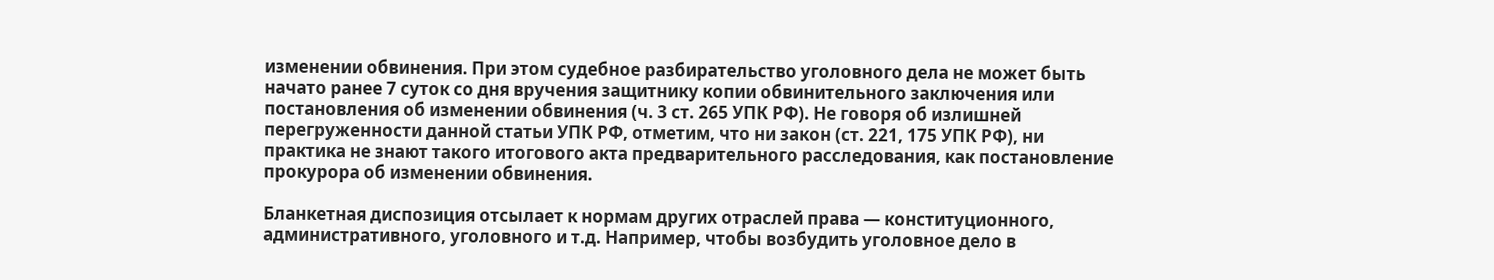изменении обвинения. При этом судебное разбирательство уголовного дела не может быть начато ранее 7 суток со дня вручения защитнику копии обвинительного заключения или постановления об изменении обвинения (ч. 3 ст. 265 УПК РФ). Не говоря об излишней перегруженности данной статьи УПК РФ, отметим, что ни закон (ст. 221, 175 УПК РФ), ни практика не знают такого итогового акта предварительного расследования, как постановление прокурора об изменении обвинения.

Бланкетная диспозиция отсылает к нормам других отраслей права — конституционного, административного, уголовного и т.д. Например, чтобы возбудить уголовное дело в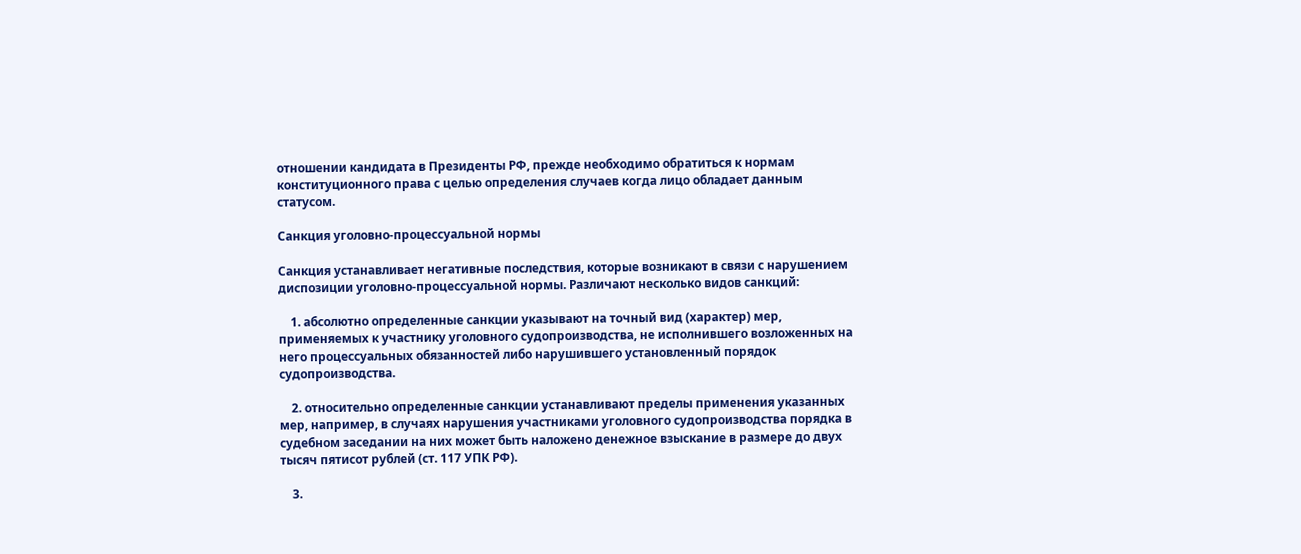отношении кандидата в Президенты РФ, прежде необходимо обратиться к нормам конституционного права с целью определения случаев когда лицо обладает данным статусом.

Санкция уголовно-процессуальной нормы

Санкция устанавливает негативные последствия, которые возникают в связи с нарушением диспозиции уголовно-процессуальной нормы. Различают несколько видов санкций:

    1. абсолютно определенные санкции указывают на точный вид (характер) мер, применяемых к участнику уголовного судопроизводства, не исполнившего возложенных на него процессуальных обязанностей либо нарушившего установленный порядок судопроизводства.

    2. относительно определенные санкции устанавливают пределы применения указанных мер, например, в случаях нарушения участниками уголовного судопроизводства порядка в судебном заседании на них может быть наложено денежное взыскание в размере до двух тысяч пятисот рублей (ст. 117 УПК РФ).

    3.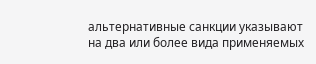альтернативные санкции указывают на два или более вида применяемых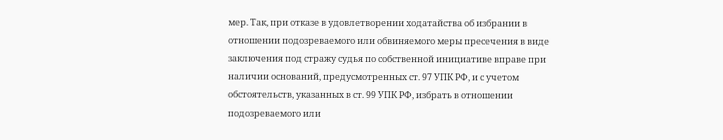мер. Так, при отказе в удовлетворении ходатайства об избрании в отношении подозреваемого или обвиняемого меры пресечения в виде заключения под стражу судья по собственной инициативе вправе при наличии оснований, предусмотренных ст. 97 УПК РФ, и с учетом обстоятельств, указанных в ст. 99 УПК РФ, избрать в отношении подозреваемого или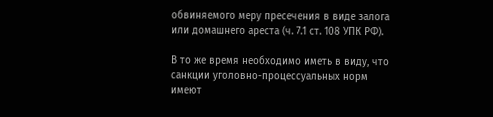обвиняемого меру пресечения в виде залога или домашнего ареста (ч. 7.1 ст. 108 УПК РФ).

В то же время необходимо иметь в виду, что санкции уголовно-процессуальных норм имеют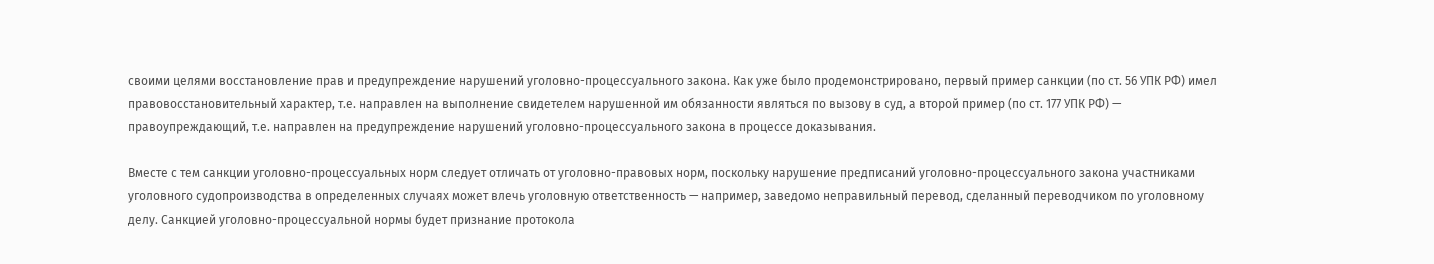своими целями восстановление прав и предупреждение нарушений уголовно-процессуального закона. Как уже было продемонстрировано, первый пример санкции (по ст. 56 УПК РФ) имел правовосстановительный характер, т.е. направлен на выполнение свидетелем нарушенной им обязанности являться по вызову в суд, а второй пример (по ст. 177 УПК РФ) — правоупреждающий, т.е. направлен на предупреждение нарушений уголовно-процессуального закона в процессе доказывания.

Вместе с тем санкции уголовно-процессуальных норм следует отличать от уголовно-правовых норм, поскольку нарушение предписаний уголовно-процессуального закона участниками уголовного судопроизводства в определенных случаях может влечь уголовную ответственность — например, заведомо неправильный перевод, сделанный переводчиком по уголовному делу. Санкцией уголовно-процессуальной нормы будет признание протокола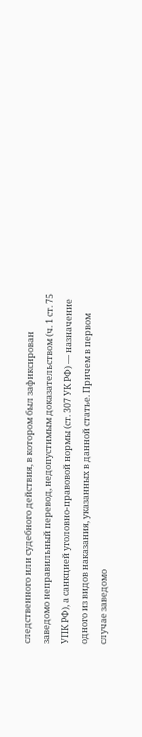следственного или судебного действия, в котором был зафиксирован заведомо неправильный перевод, недопустимым доказательством (ч. 1 ст. 75 УПК РФ), а санкцией уголовно-правовой нормы (ст. 307 УК РФ) — назначение одного из видов наказания, указанных в данной статье. Причем в первом случае заведомо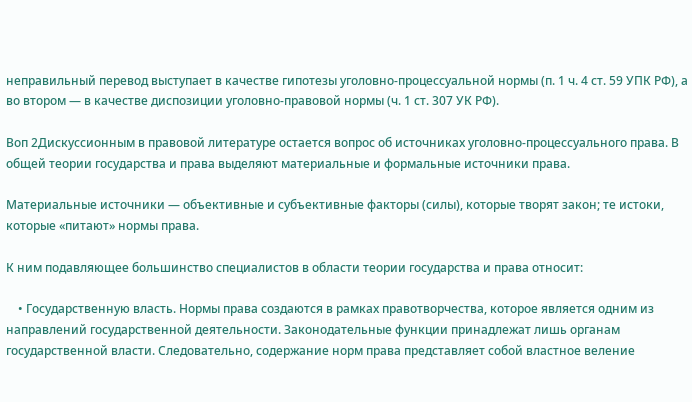неправильный перевод выступает в качестве гипотезы уголовно-процессуальной нормы (п. 1 ч. 4 ст. 59 УПК РФ), а во втором — в качестве диспозиции уголовно-правовой нормы (ч. 1 ст. 307 УК РФ).

Воп 2Дискуссионным в правовой литературе остается вопрос об источниках уголовно-процессуального права. В общей теории государства и права выделяют материальные и формальные источники права.

Материальные источники — объективные и субъективные факторы (силы), которые творят закон; те истоки, которые «питают» нормы права.

К ним подавляющее большинство специалистов в области теории государства и права относит:

    • Государственную власть. Нормы права создаются в рамках правотворчества, которое является одним из направлений государственной деятельности. Законодательные функции принадлежат лишь органам государственной власти. Следовательно, содержание норм права представляет собой властное веление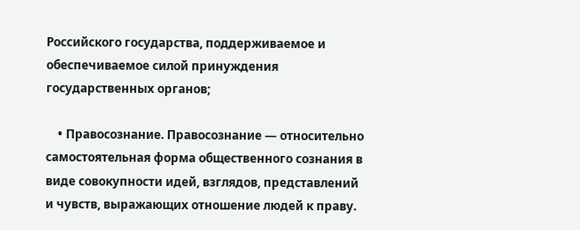Российского государства, поддерживаемое и обеспечиваемое силой принуждения государственных органов;

    • Правосознание. Правосознание — относительно самостоятельная форма общественного сознания в виде совокупности идей, взглядов, представлений и чувств, выражающих отношение людей к праву.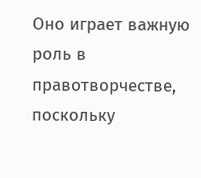Оно играет важную роль в правотворчестве, поскольку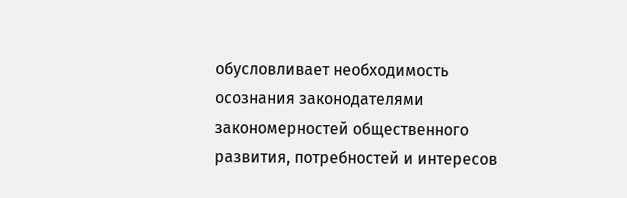обусловливает необходимость осознания законодателями закономерностей общественного развития, потребностей и интересов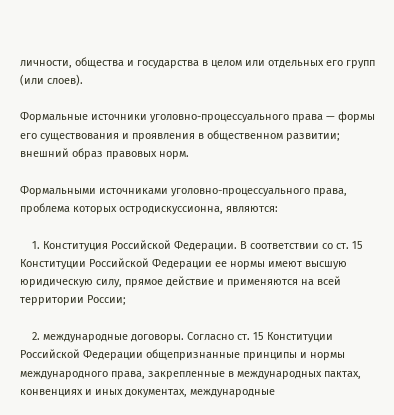личности, общества и государства в целом или отдельных его групп (или слоев).

Формальные источники уголовно-процессуального права — формы его существования и проявления в общественном развитии; внешний образ правовых норм.

Формальными источниками уголовно-процессуального права, проблема которых остродискуссионна, являются:

    1. Конституция Российской Федерации. В соответствии со ст. 15 Конституции Российской Федерации ее нормы имеют высшую юридическую силу, прямое действие и применяются на всей территории России;

    2. международные договоры. Согласно ст. 15 Конституции Российской Федерации общепризнанные принципы и нормы международного права, закрепленные в международных пактах, конвенциях и иных документах, международные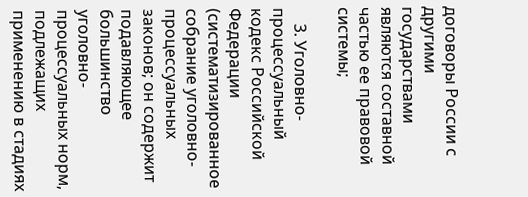договоры России с другими государствами являются составной частью ее правовой системы;

    3. Уголовно-процессуальный кодекс Российской Федерации (систематизированное собрание уголовно-процессуальных законов; он содержит подавляющее большинство уголовно-процессуальных норм, подлежащих применению в стадиях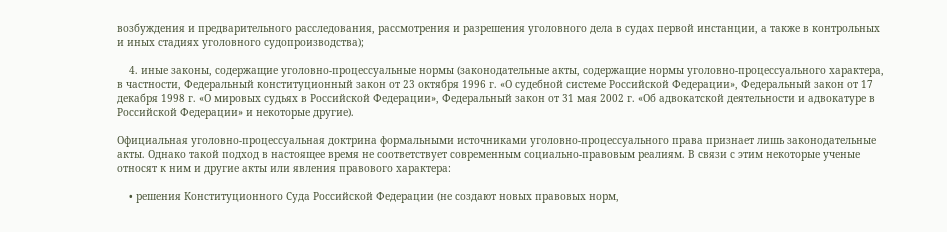возбуждения и предварительного расследования, рассмотрения и разрешения уголовного дела в судах первой инстанции, а также в контрольных и иных стадиях уголовного судопроизводства);

    4. иные законы, содержащие уголовно-процессуальные нормы (законодательные акты, содержащие нормы уголовно-процессуального характера, в частности, Федеральный конституционный закон от 23 октября 1996 г. «О судебной системе Российской Федерации», Федеральный закон от 17 декабря 1998 г. «О мировых судьях в Российской Федерации», Федеральный закон от 31 мая 2002 г. «Об адвокатской деятельности и адвокатуре в Российской Федерации» и некоторые другие).

Официальная уголовно-процессуальная доктрина формальными источниками уголовно-процессуального права признает лишь законодательные акты. Однако такой подход в настоящее время не соответствует современным социально-правовым реалиям. В связи с этим некоторые ученые относят к ним и другие акты или явления правового характера:

    • решения Конституционного Суда Российской Федерации (не создают новых правовых норм,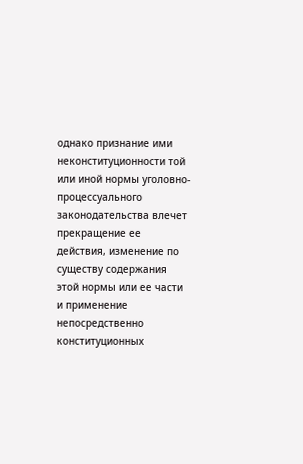однако признание ими неконституционности той или иной нормы уголовно-процессуального законодательства влечет прекращение ее действия, изменение по существу содержания этой нормы или ее части и применение непосредственно конституционных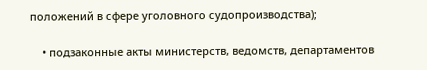положений в сфере уголовного судопроизводства);

    • подзаконные акты министерств, ведомств, департаментов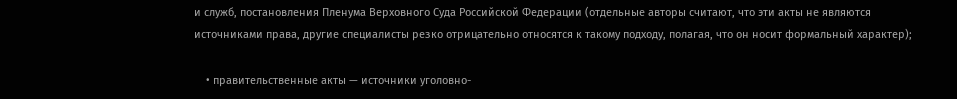и служб, постановления Пленума Верховного Суда Российской Федерации (отдельные авторы считают, что эти акты не являются источниками права, другие специалисты резко отрицательно относятся к такому подходу, полагая, что он носит формальный характер);

    • правительственные акты — источники уголовно-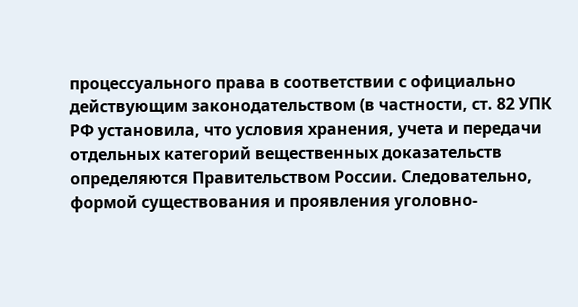процессуального права в соответствии с официально действующим законодательством (в частности, ст. 82 УПК РФ установила, что условия хранения, учета и передачи отдельных категорий вещественных доказательств определяются Правительством России. Следовательно, формой существования и проявления уголовно-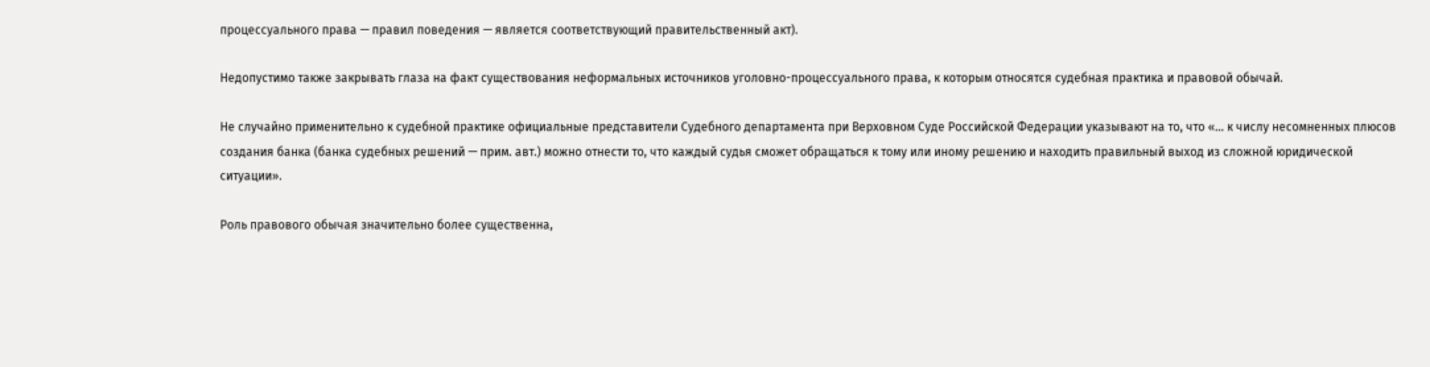процессуального права — правил поведения — является соответствующий правительственный акт).

Недопустимо также закрывать глаза на факт существования неформальных источников уголовно-процессуального права, к которым относятся судебная практика и правовой обычай.

Не случайно применительно к судебной практике официальные представители Судебного департамента при Верховном Суде Российской Федерации указывают на то, что «... к числу несомненных плюсов создания банка (банка судебных решений — прим. авт.) можно отнести то, что каждый судья сможет обращаться к тому или иному решению и находить правильный выход из сложной юридической ситуации».

Роль правового обычая значительно более существенна,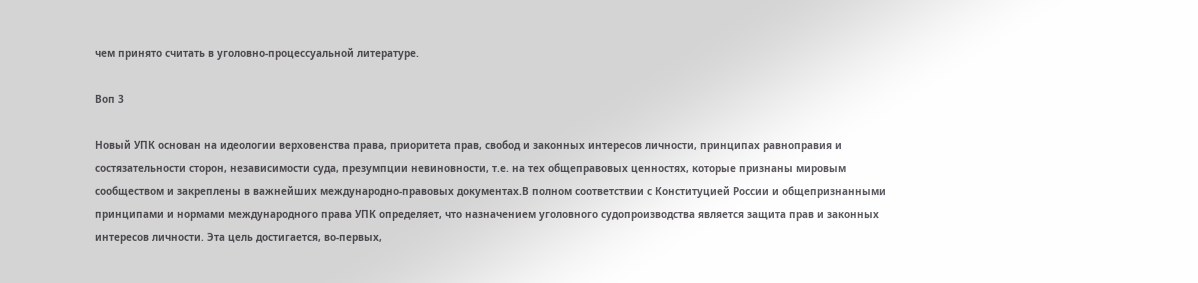чем принято считать в уголовно-процессуальной литературе.

Воп 3

Новый УПК основан на идеологии верховенства права, приоритета прав, свобод и законных интересов личности, принципах равноправия и состязательности сторон, независимости суда, презумпции невиновности, т.е. на тех общеправовых ценностях, которые признаны мировым сообществом и закреплены в важнейших международно-правовых документах.В полном соответствии с Конституцией России и общепризнанными принципами и нормами международного права УПК определяет, что назначением уголовного судопроизводства является защита прав и законных интересов личности. Эта цель достигается, во-первых,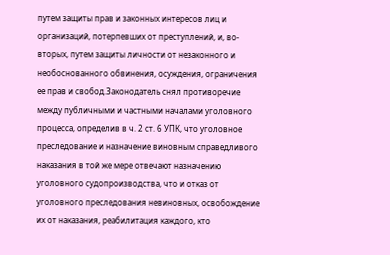путем защиты прав и законных интересов лиц и организаций, потерпевших от преступлений, и, во-вторых, путем защиты личности от незаконного и необоснованного обвинения, осуждения, ограничения ее прав и свобод.Законодатель снял противоречие между публичными и частными началами уголовного процесса, определив в ч. 2 ст. 6 УПК, что уголовное преследование и назначение виновным справедливого наказания в той же мере отвечают назначению уголовного судопроизводства, что и отказ от уголовного преследования невиновных, освобождение их от наказания, реабилитация каждого, кто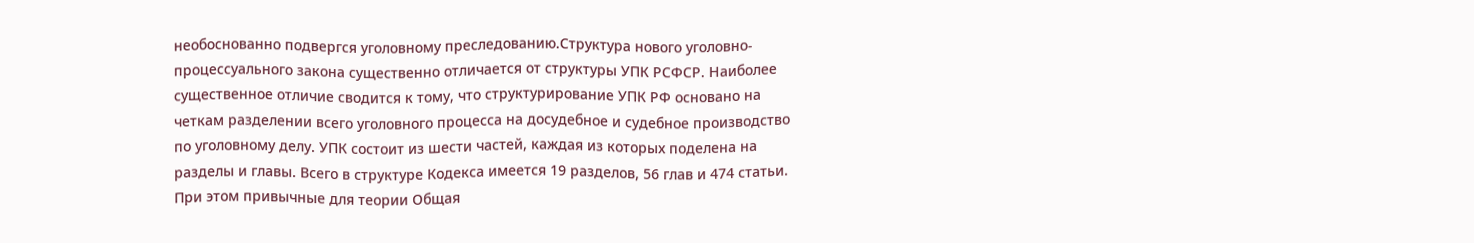необоснованно подвергся уголовному преследованию.Структура нового уголовно-процессуального закона существенно отличается от структуры УПК РСФСР. Наиболее существенное отличие сводится к тому, что структурирование УПК РФ основано на четкам разделении всего уголовного процесса на досудебное и судебное производство по уголовному делу. УПК состоит из шести частей, каждая из которых поделена на разделы и главы. Всего в структуре Кодекса имеется 19 разделов, 56 глав и 474 статьи. При этом привычные для теории Общая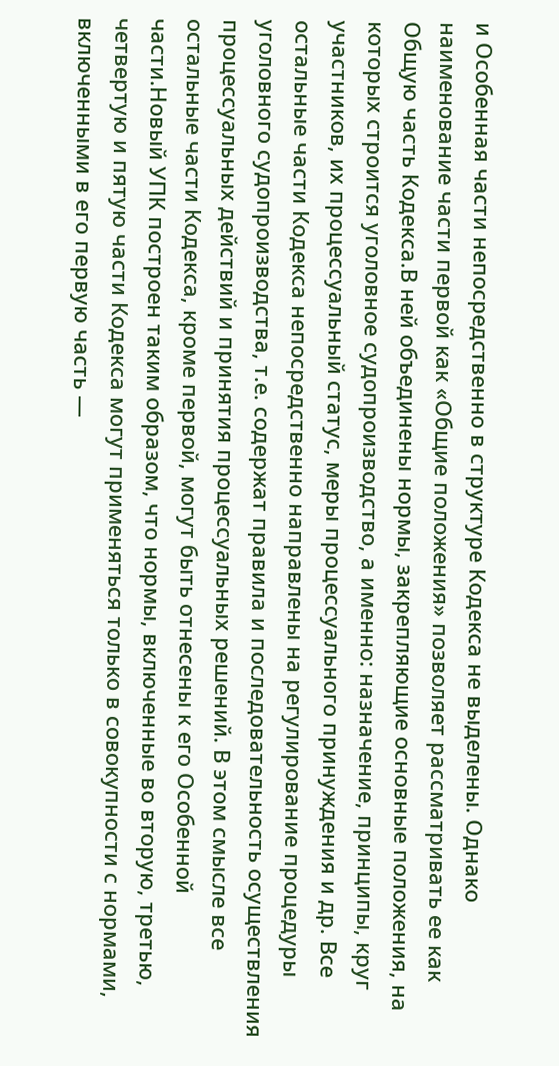и Особенная части непосредственно в структуре Кодекса не выделены. Однако наименование части первой как «Общие положения» позволяет рассматривать ее как Общую часть Кодекса.В ней объединены нормы, закрепляющие основные положения, на которых строится уголовное судопроизводство, а именно: назначение, принципы, круг участников, их процессуальный статус, меры процессуального принуждения и др. Все остальные части Кодекса непосредственно направлены на регулирование процедуры уголовного судопроизводства, т.е. содержат правила и последовательность осуществления процессуальных действий и принятия процессуальных решений. В этом смысле все остальные части Кодекса, кроме первой, могут быть отнесены к его Особенной части.Новый УПК построен таким образом, что нормы, включенные во вторую, третью, четвертую и пятую части Кодекса могут применяться только в совокупности с нормами, включенными в его первую часть —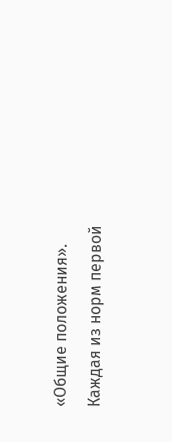«Общие положения». Каждая из норм первой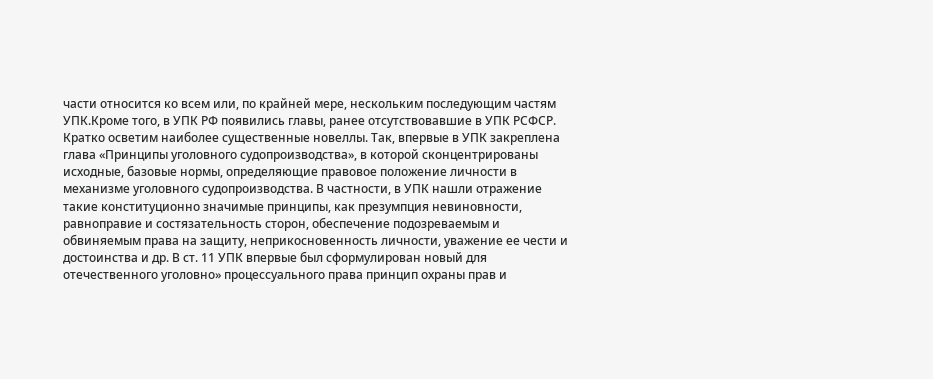части относится ко всем или, по крайней мере, нескольким последующим частям УПК.Кроме того, в УПК РФ появились главы, ранее отсутствовавшие в УПК РСФСР. Кратко осветим наиболее существенные новеллы. Так, впервые в УПК закреплена глава «Принципы уголовного судопроизводства», в которой сконцентрированы исходные, базовые нормы, определяющие правовое положение личности в механизме уголовного судопроизводства. В частности, в УПК нашли отражение такие конституционно значимые принципы, как презумпция невиновности, равноправие и состязательность сторон, обеспечение подозреваемым и обвиняемым права на защиту, неприкосновенность личности, уважение ее чести и достоинства и др. В ст. 11 УПК впервые был сформулирован новый для отечественного уголовно» процессуального права принцип охраны прав и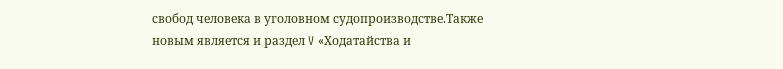свобод человека в уголовном судопроизводстве.Также новым является и раздел V «Ходатайства и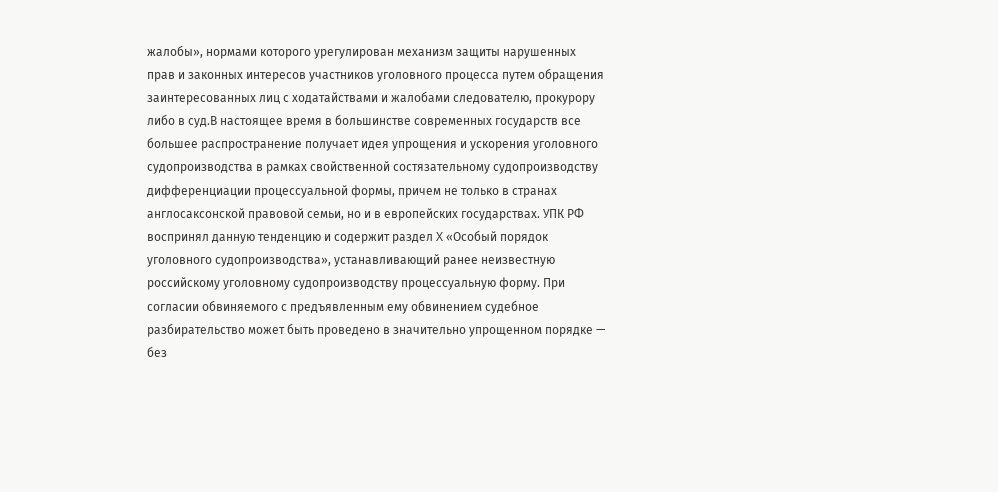жалобы», нормами которого урегулирован механизм защиты нарушенных прав и законных интересов участников уголовного процесса путем обращения заинтересованных лиц с ходатайствами и жалобами следователю, прокурору либо в суд.В настоящее время в большинстве современных государств все большее распространение получает идея упрощения и ускорения уголовного судопроизводства в рамках свойственной состязательному судопроизводству дифференциации процессуальной формы, причем не только в странах англосаксонской правовой семьи, но и в европейских государствах. УПК РФ воспринял данную тенденцию и содержит раздел X «Особый порядок уголовного судопроизводства», устанавливающий ранее неизвестную российскому уголовному судопроизводству процессуальную форму. При согласии обвиняемого с предъявленным ему обвинением судебное разбирательство может быть проведено в значительно упрощенном порядке — без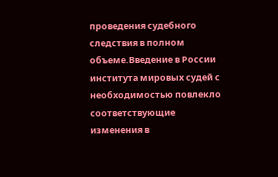проведения судебного следствия в полном объеме.Введение в России института мировых судей с необходимостью повлекло соответствующие изменения в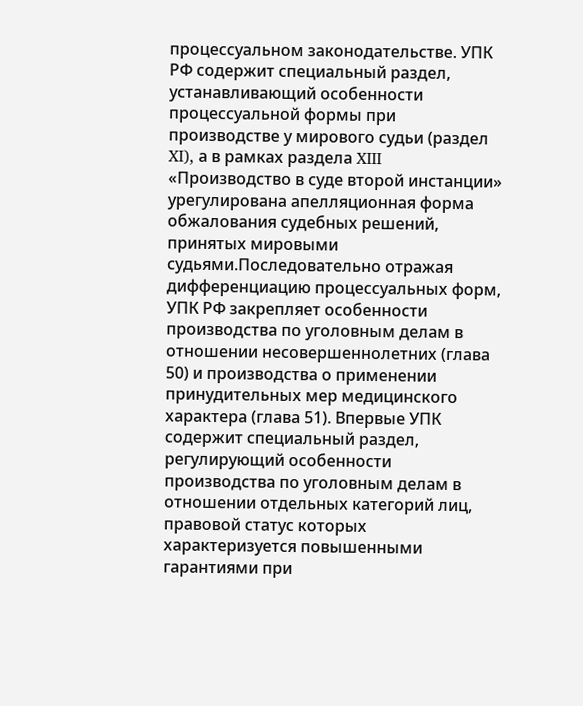процессуальном законодательстве. УПК РФ содержит специальный раздел, устанавливающий особенности процессуальной формы при производстве у мирового судьи (раздел XI), а в рамках раздела XIII «Производство в суде второй инстанции» урегулирована апелляционная форма обжалования судебных решений, принятых мировыми судьями.Последовательно отражая дифференциацию процессуальных форм, УПК РФ закрепляет особенности производства по уголовным делам в отношении несовершеннолетних (глава 50) и производства о применении принудительных мер медицинского характера (глава 51). Впервые УПК содержит специальный раздел, регулирующий особенности производства по уголовным делам в отношении отдельных категорий лиц, правовой статус которых характеризуется повышенными гарантиями при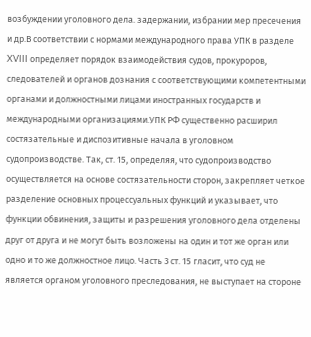возбуждении уголовного дела. задержании, избрании мер пресечения и др.В соответствии с нормами международного права УПК в разделе XVIII определяет порядок взаимодействия судов, прокуроров, следователей и органов дознания с соответствующими компетентными органами и должностными лицами иностранных государств и международными организациями.УПК РФ существенно расширил состязательные и диспозитивные начала в уголовном судопроизводстве. Так, ст. 15, определяя, что судопроизводство осуществляется на основе состязательности сторон, закрепляет четкое разделение основных процессуальных функций и указывает, что функции обвинения, защиты и разрешения уголовного дела отделены друг от друга и не могут быть возложены на один и тот же орган или одно и то же должностное лицо. Часть 3 ст. 15 гласит, что суд не является органом уголовного преследования, не выступает на стороне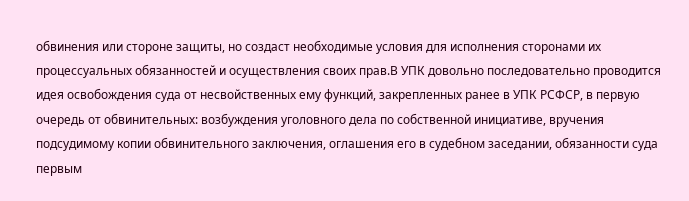обвинения или стороне защиты, но создаст необходимые условия для исполнения сторонами их процессуальных обязанностей и осуществления своих прав.В УПК довольно последовательно проводится идея освобождения суда от несвойственных ему функций, закрепленных ранее в УПК РСФСР, в первую очередь от обвинительных: возбуждения уголовного дела по собственной инициативе, вручения подсудимому копии обвинительного заключения, оглашения его в судебном заседании, обязанности суда первым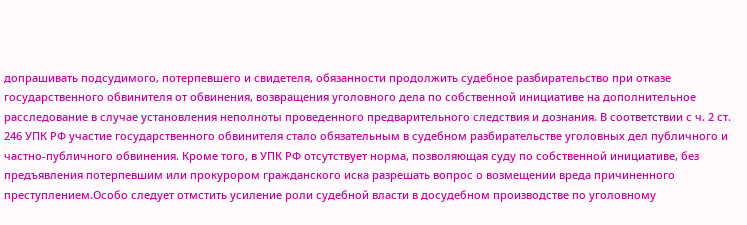допрашивать подсудимого, потерпевшего и свидетеля, обязанности продолжить судебное разбирательство при отказе государственного обвинителя от обвинения, возвращения уголовного дела по собственной инициативе на дополнительное расследование в случае установления неполноты проведенного предварительного следствия и дознания. В соответствии с ч. 2 ст. 246 УПК РФ участие государственного обвинителя стало обязательным в судебном разбирательстве уголовных дел публичного и частно-публичного обвинения. Кроме того, в УПК РФ отсутствует норма, позволяющая суду по собственной инициативе, без предъявления потерпевшим или прокурором гражданского иска разрешать вопрос о возмещении вреда причиненного преступлением.Особо следует отмстить усиление роли судебной власти в досудебном производстве по уголовному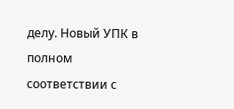делу. Новый УПК в полном соответствии с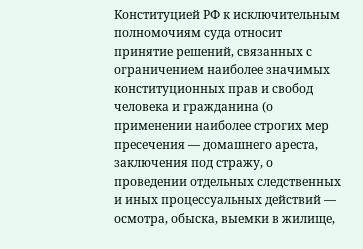Конституцией РФ к исключительным полномочиям суда относит принятие решений, связанных с ограничением наиболее значимых конституционных прав и свобод человека и гражданина (о применении наиболее строгих мер пресечения — домашнего ареста, заключения под стражу, о проведении отдельных следственных и иных процессуальных действий — осмотра, обыска, выемки в жилище,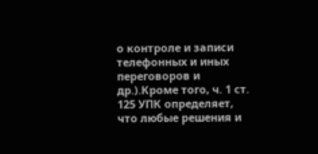о контроле и записи телефонных и иных переговоров и др.).Кроме того, ч. 1 ст. 125 УПК определяет, что любые решения и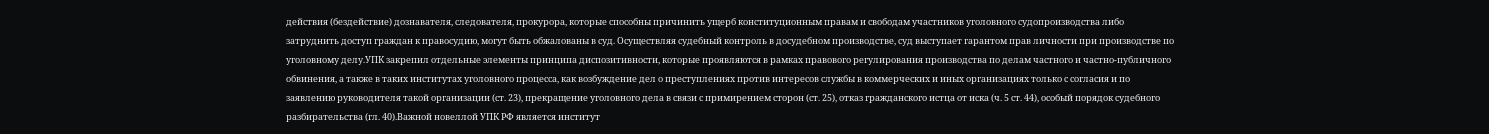действия (бездействие) дознавателя, следователя, прокурора, которые способны причинить ущерб конституционным правам и свободам участников уголовного судопроизводства либо затруднить доступ граждан к правосудию, могут быть обжалованы в суд. Осуществляя судебный контроль в досудебном производстве, суд выступает гарантом прав личности при производстве по уголовному делу.УПК закрепил отдельные элементы принципа диспозитивности, которые проявляются в рамках правового регулирования производства по делам частного и частно-публичного обвинения, а также в таких институтах уголовного процесса, как возбуждение дел о преступлениях против интересов службы в коммерческих и иных организациях только с согласия и по заявлению руководителя такой организации (ст. 23), прекращение уголовного дела в связи с примирением сторон (ст. 25), отказ гражданского истца от иска (ч. 5 ст. 44), особый порядок судебного разбирательства (гл. 40).Важной новеллой УПК РФ является институт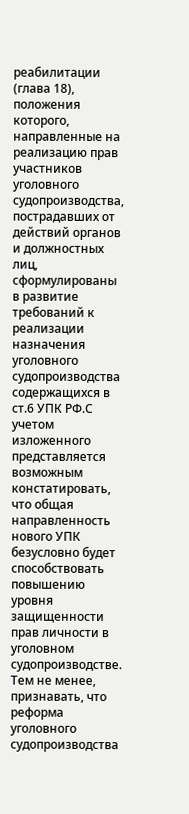реабилитации (глава 18), положения которого, направленные на реализацию прав участников уголовного судопроизводства, пострадавших от действий органов и должностных лиц, сформулированы в развитие требований к реализации назначения уголовного судопроизводства содержащихся в ст.6 УПК РФ.С учетом изложенного представляется возможным констатировать, что общая направленность нового УПК безусловно будет способствовать повышению уровня защищенности прав личности в уголовном судопроизводстве. Тем не менее, признавать, что реформа уголовного судопроизводства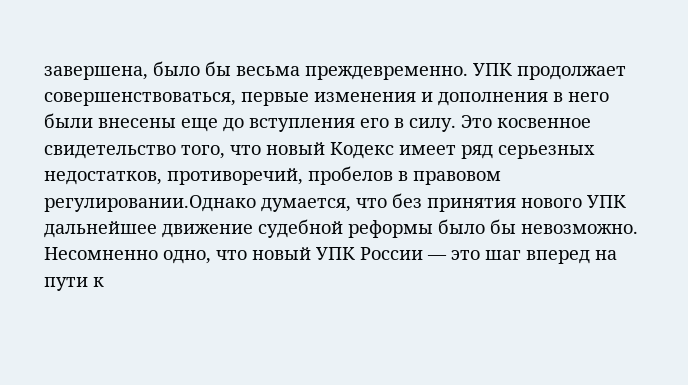завершена, было бы весьма преждевременно. УПК продолжает совершенствоваться, первые изменения и дополнения в него были внесены еще до вступления его в силу. Это косвенное свидетельство того, что новый Кодекс имеет ряд серьезных недостатков, противоречий, пробелов в правовом регулировании.Однако думается, что без принятия нового УПК дальнейшее движение судебной реформы было бы невозможно. Несомненно одно, что новый УПК России — это шаг вперед на пути к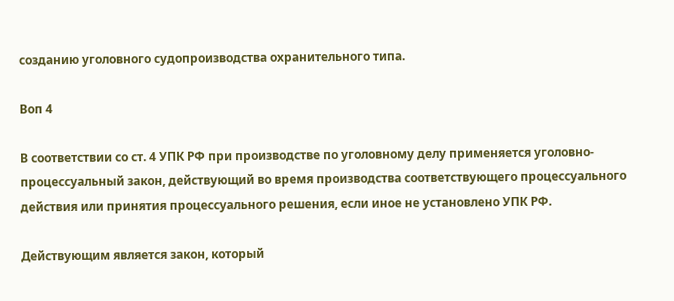созданию уголовного судопроизводства охранительного типа.

Воп 4

В соответствии со ст. 4 УПК РФ при производстве по уголовному делу применяется уголовно-процессуальный закон, действующий во время производства соответствующего процессуального действия или принятия процессуального решения, если иное не установлено УПК РФ.

Действующим является закон, который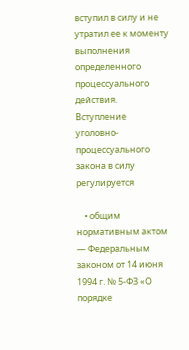вступил в силу и не утратил ее к моменту выполнения определенного процессуального действия. Вступление уголовно-процессуального закона в силу регулируется

    • общим нормативным актом — Федеральным законом от 14 июня 1994 г. № 5-ФЗ «О порядке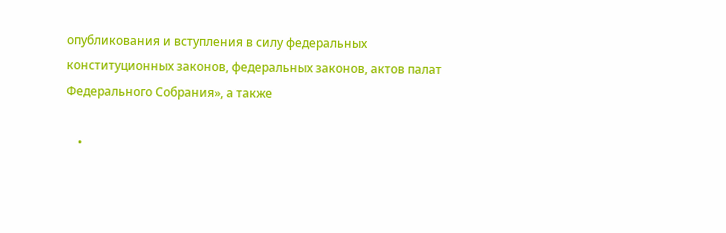опубликования и вступления в силу федеральных конституционных законов, федеральных законов, актов палат Федерального Собрания», а также

    •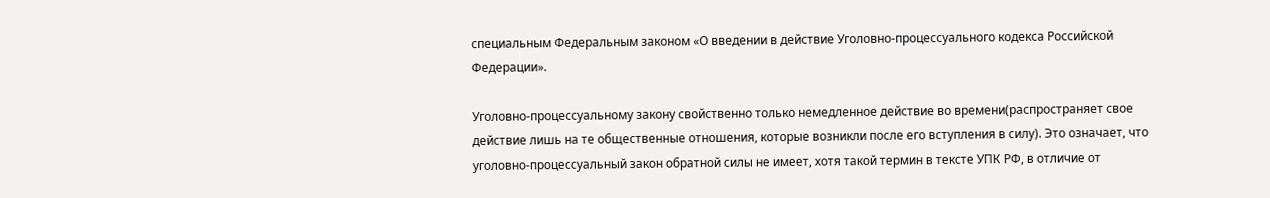специальным Федеральным законом «О введении в действие Уголовно-процессуального кодекса Российской Федерации».

Уголовно-процессуальному закону свойственно только немедленное действие во времени(распространяет свое действие лишь на те общественные отношения, которые возникли после его вступления в силу). Это означает, что уголовно-процессуальный закон обратной силы не имеет, хотя такой термин в тексте УПК РФ, в отличие от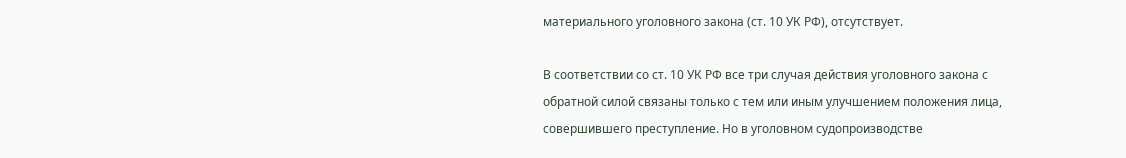материального уголовного закона (ст. 10 УК РФ), отсутствует.

В соответствии со ст. 10 УК РФ все три случая действия уголовного закона с обратной силой связаны только с тем или иным улучшением положения лица, совершившего преступление. Но в уголовном судопроизводстве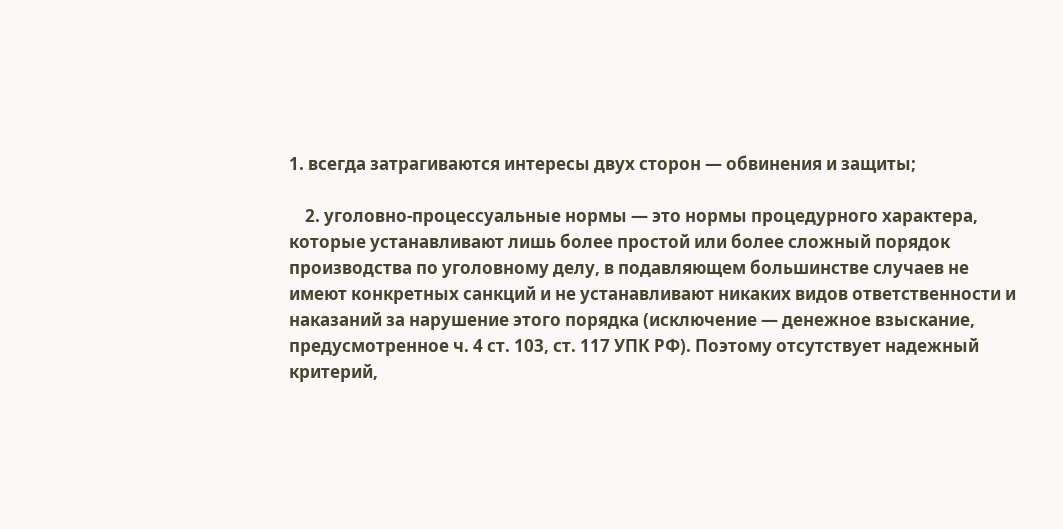1. всегда затрагиваются интересы двух сторон — обвинения и защиты;

    2. уголовно-процессуальные нормы — это нормы процедурного характера, которые устанавливают лишь более простой или более сложный порядок производства по уголовному делу, в подавляющем большинстве случаев не имеют конкретных санкций и не устанавливают никаких видов ответственности и наказаний за нарушение этого порядка (исключение — денежное взыскание, предусмотренное ч. 4 ст. 103, ст. 117 УПК РФ). Поэтому отсутствует надежный критерий,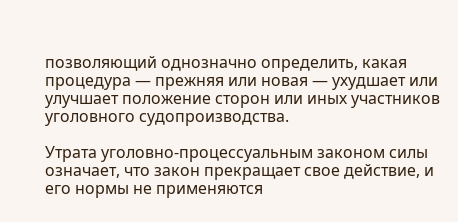позволяющий однозначно определить, какая процедура — прежняя или новая — ухудшает или улучшает положение сторон или иных участников уголовного судопроизводства.

Утрата уголовно-процессуальным законом силы означает, что закон прекращает свое действие, и его нормы не применяются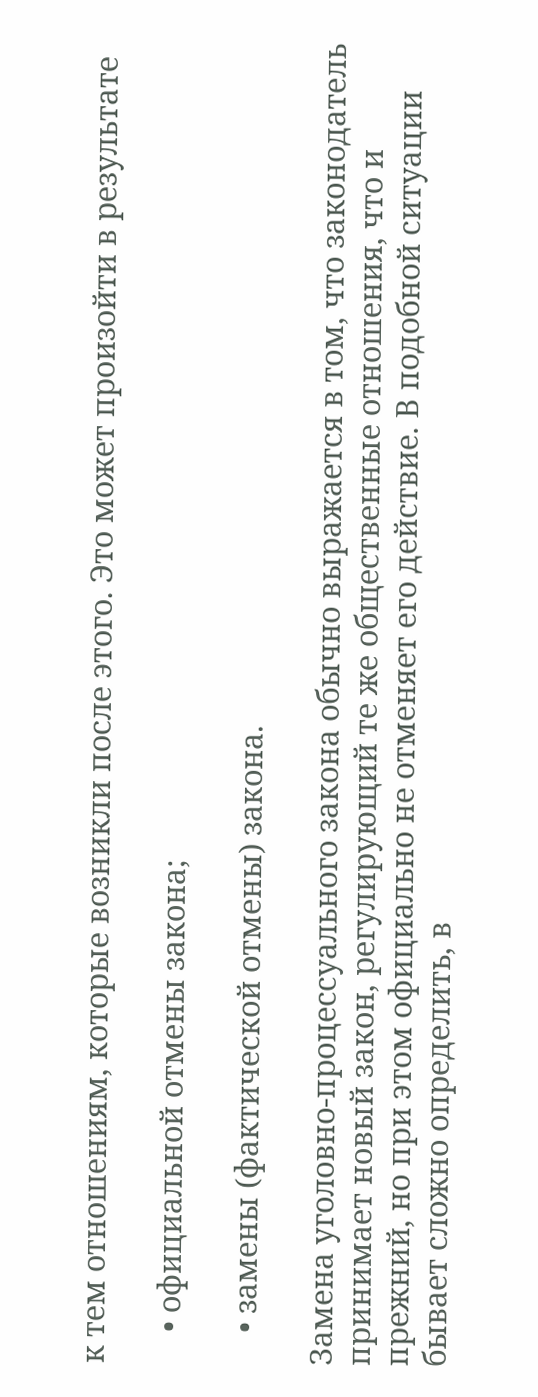к тем отношениям, которые возникли после этого. Это может произойти в результате

    • официальной отмены закона;

    • замены (фактической отмены) закона.

Замена уголовно-процессуального закона обычно выражается в том, что законодатель принимает новый закон, регулирующий те же общественные отношения, что и прежний, но при этом официально не отменяет его действие. В подобной ситуации бывает сложно определить, в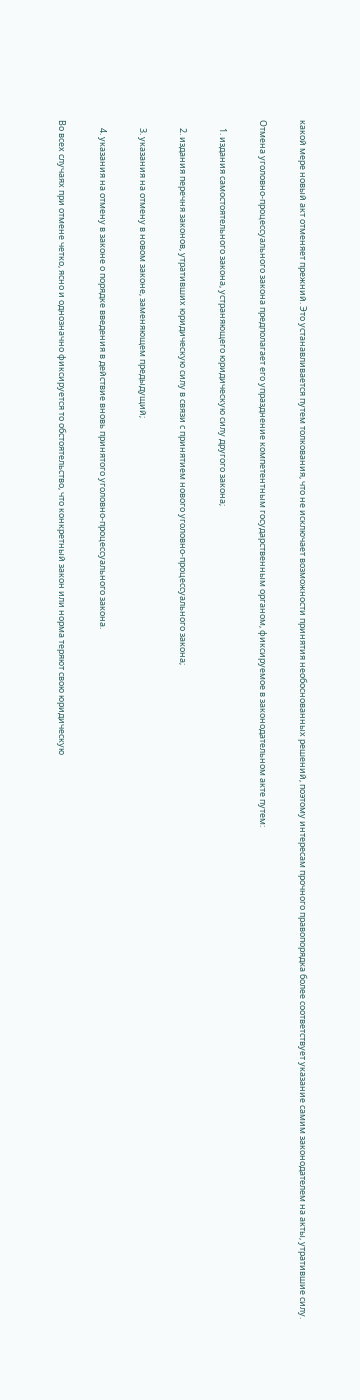какой мере новый акт отменяет прежний. Это устанавливается путем толкования, что не исключает возможности принятия необоснованных решений, поэтому интересам прочного правопорядка более соответствует указание самим законодателем на акты, утратившие силу.

Отмена уголовно-процессуального закона предполагает его упразднение компетентным государственным органом, фиксируемое в законодательном акте путем:

    1. издания самостоятельного закона, устраняющего юридическую силу другого закона;

    2. издания перечня законов, утративших юридическую силу в связи с принятием нового уголовно-процессуального закона;

    3. указания на отмену в новом законе, заменяющем предыдущий;

    4. указания на отмену в законе о порядке введения в действие вновь принятого уголовно-процессуального закона.

Во всех случаях при отмене четко, ясно и однозначно фиксируется то обстоятельство, что конкретный закон или норма теряют свою юридическую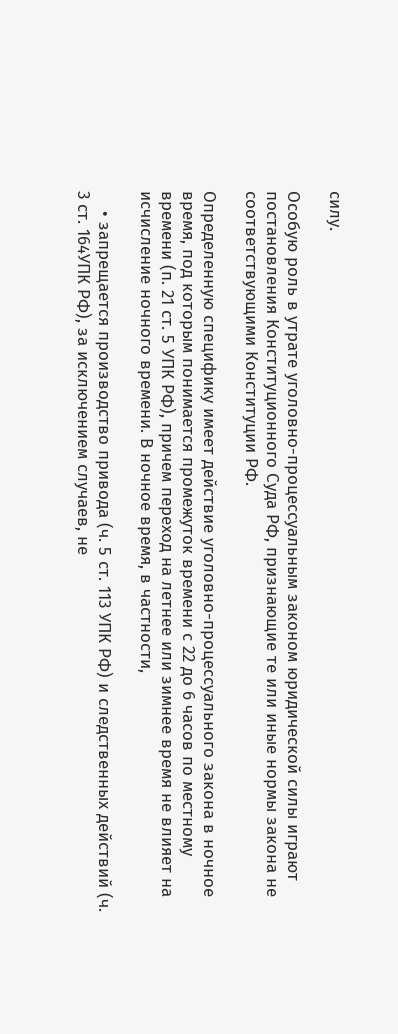силу.

Особую роль в утрате уголовно-процессуальным законом юридической силы играют постановления Конституционного Суда РФ, признающие те или иные нормы закона не соответствующими Конституции РФ.

Определенную специфику имеет действие уголовно-процессуального закона в ночное время, под которым понимается промежуток времени с 22 до 6 часов по местному времени (п. 21 ст. 5 УПК РФ), причем переход на летнее или зимнее время не влияет на исчисление ночного времени. В ночное время, в частности,

    • запрещается производство привода (ч. 5 ст. 113 УПК РФ) и следственных действий (ч. 3 ст. 164УПК РФ), за исключением случаев, не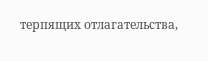терпящих отлагательства,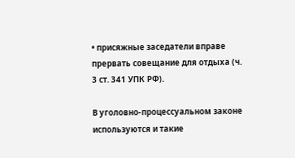• присяжные заседатели вправе прервать совещание для отдыха (ч. 3 ст. 341 УПК РФ).

В уголовно-процессуальном законе используются и такие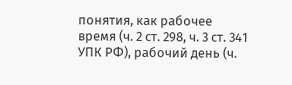понятия, как рабочее время (ч. 2 ст. 298, ч. 3 ст. 341 УПК РФ), рабочий день (ч.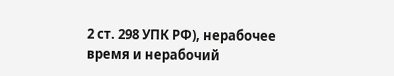2 ст. 298 УПК РФ), нерабочее время и нерабочий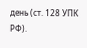день (ст. 128 УПК РФ).